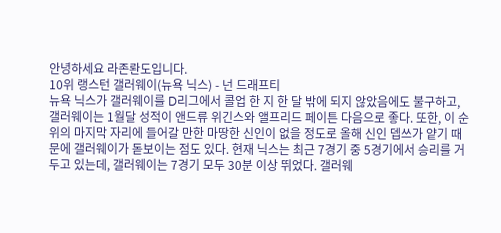안녕하세요 라존롼도입니다.
10위 랭스턴 갤러웨이(뉴욕 닉스) - 넌 드래프티
뉴욕 닉스가 갤러웨이를 D리그에서 콜업 한 지 한 달 밖에 되지 않았음에도 불구하고, 갤러웨이는 1월달 성적이 앤드류 위긴스와 앨프리드 페이튼 다음으로 좋다. 또한, 이 순위의 마지막 자리에 들어갈 만한 마땅한 신인이 없을 정도로 올해 신인 뎁쓰가 얕기 때문에 갤러웨이가 돋보이는 점도 있다. 현재 닉스는 최근 7경기 중 5경기에서 승리를 거두고 있는데, 갤러웨이는 7경기 모두 30분 이상 뛰었다. 갤러웨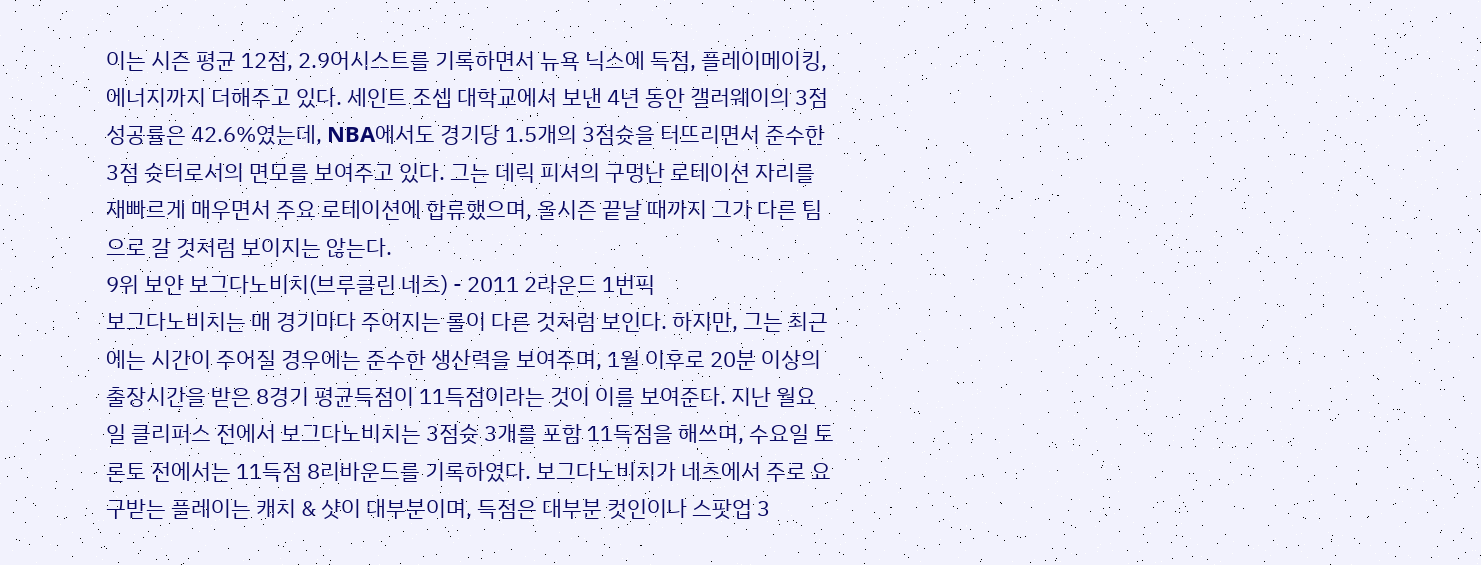이는 시즌 평균 12점, 2.9어시스트를 기록하면서 뉴욕 닉스에 득점, 플레이메이킹, 에너지까지 더해주고 있다. 세인트 조셉 대학교에서 보낸 4년 동안 갤러웨이의 3점 성공률은 42.6%였는데, NBA에서도 경기당 1.5개의 3점슛을 터뜨리면서 준수한 3점 슛터로서의 면모를 보여주고 있다. 그는 데릭 피셔의 구멍난 로테이션 자리를 재빠르게 매우면서 주요 로테이션에 합류했으며, 올시즌 끝날 때까지 그가 다른 팀으로 갈 것처럼 보이지는 않는다.
9위 보얀 보그다노비치(브루클린 네츠) - 2011 2라운드 1번픽
보그다노비치는 매 경기마다 주어지는 롤이 다른 것처럼 보인다. 하지만, 그는 최근에는 시간이 주어질 경우에는 준수한 생산력을 보여주며, 1월 이후로 20분 이상의 출장시간을 받은 8경기 평균득점이 11득점이라는 것이 이를 보여준다. 지난 월요일 클리퍼스 전에서 보그다노비치는 3점슛 3개를 포함 11득점을 해쓰며, 수요일 토론토 전에서는 11득점 8리바운드를 기록하였다. 보그다노비치가 네츠에서 주로 요구받는 플레이는 캐치 & 샷이 대부분이며, 득점은 대부분 컷인이나 스팟업 3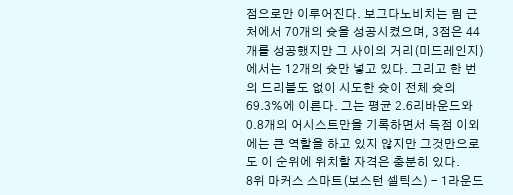점으로만 이루어진다. 보그다노비치는 림 근처에서 70개의 슛을 성공시켰으며, 3점은 44개를 성공했지만 그 사이의 거리(미드레인지)에서는 12개의 슛만 넣고 있다. 그리고 한 번의 드리블도 없이 시도한 슛이 전체 슛의 69.3%에 이른다. 그는 평균 2.6리바운드와 0.8개의 어시스트만을 기록하면서 득점 이외에는 큰 역할을 하고 있지 않지만 그것만으로도 이 순위에 위치할 자격은 충분히 있다.
8위 마커스 스마트(보스턴 셀틱스) - 1라운드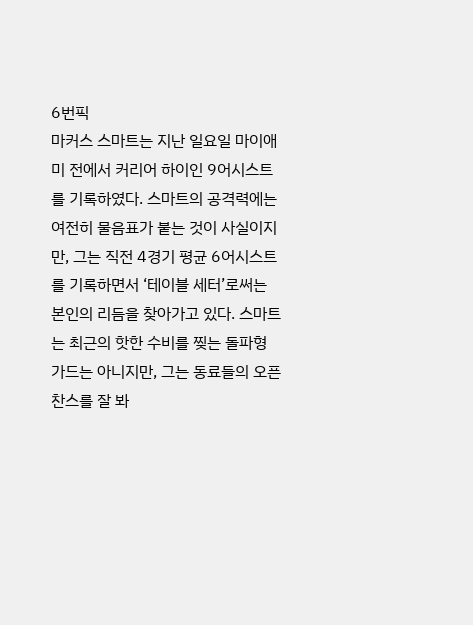6번픽
마커스 스마트는 지난 일요일 마이애미 전에서 커리어 하이인 9어시스트를 기록하였다. 스마트의 공격력에는 여전히 물음표가 붙는 것이 사실이지만, 그는 직전 4경기 평균 6어시스트를 기록하면서 ‘테이블 세터’로써는 본인의 리듬을 찾아가고 있다. 스마트는 최근의 핫한 수비를 찢는 돌파형 가드는 아니지만, 그는 동료들의 오픈찬스를 잘 봐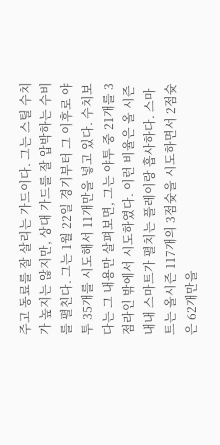주고 동료를 잘 살리는 가드이다. 그는 스틸 수치가 높지는 않지만, 상대 가드를 잘 압박하는 수비를 펼친다. 그는 1월 22일 경기부터 그 이후로 야투 35개를 시도해서 11개만을 넣고 있다. 수치보다는 그 내용만 살펴보면, 그는 야투 중 21개를 3점라인 밖에서 시도하였다. 이런 비율은 올 시즌 내내 스마트가 펼치는 플레이랑 흡사하다. 스마트는 올시즌 117개의 3점슛을 시도하면서 2점슛은 62개만을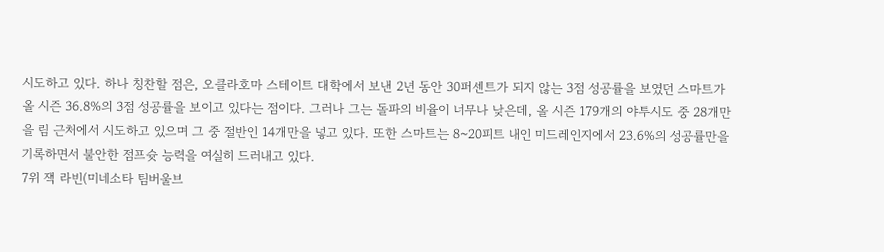시도하고 있다. 하나 칭찬할 점은, 오클라호마 스테이트 대학에서 보낸 2년 동안 30퍼센트가 되지 않는 3점 성공률을 보였던 스마트가 올 시즌 36.8%의 3점 성공률을 보이고 있다는 점이다. 그러나 그는 돌파의 비율이 너무나 낮은데, 올 시즌 179개의 야투시도 중 28개만을 림 근처에서 시도하고 있으며 그 중 절반인 14개만을 넣고 있다. 또한 스마트는 8~20피트 내인 미드레인지에서 23.6%의 성공률만을 기록하면서 불안한 점프슛 능력을 여실히 드러내고 있다.
7위 잭 라빈(미네소타 팀버울브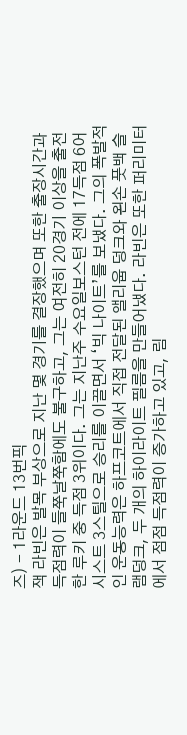즈) - 1라운드 13번픽
잭 라빈은 발목 부상으로 지난 몇 경기를 결장했으며 또한 출장시간과 득점력이 들쭉날쭉함에도 불구하고, 그는 여전히 20경기 이상을 출전한 루키 중 득점 3위이다. 그는 지난주 수요일보스턴 전에 17득점 6어시스트 3스틸으로 승리를 이끌면서 ‘빅 나이트’를 보냈다. 그의 폭발적인 운동능력은 하프코트에서 직접 전달된 앨리웁 덩크와 왼손 풋백 슬램덩크, 두 개의 하이라이트 필름을 만들어냈다. 라빈은 또한 퍼리미터에서 점점 득점력이 증가하고 있고, 림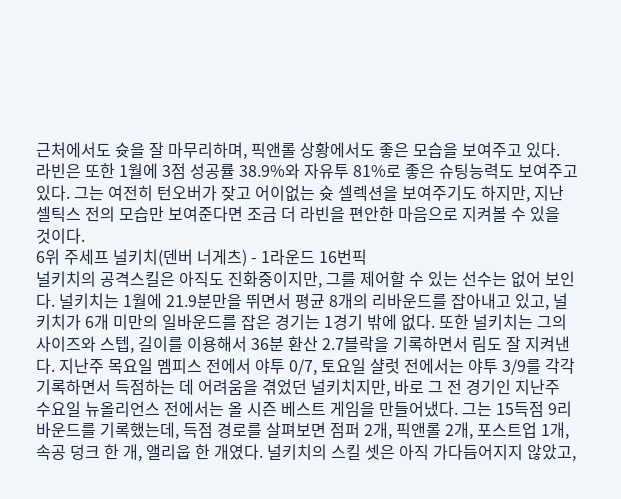근처에서도 슛을 잘 마무리하며, 픽앤롤 상황에서도 좋은 모습을 보여주고 있다. 라빈은 또한 1월에 3점 성공률 38.9%와 자유투 81%로 좋은 슈팅능력도 보여주고 있다. 그는 여전히 턴오버가 잦고 어이없는 슛 셀렉션을 보여주기도 하지만, 지난 셀틱스 전의 모습만 보여준다면 조금 더 라빈을 편안한 마음으로 지켜볼 수 있을 것이다.
6위 주세프 널키치(덴버 너게츠) - 1라운드 16번픽
널키치의 공격스킬은 아직도 진화중이지만, 그를 제어할 수 있는 선수는 없어 보인다. 널키치는 1월에 21.9분만을 뛰면서 평균 8개의 리바운드를 잡아내고 있고, 널키치가 6개 미만의 일바운드를 잡은 경기는 1경기 밖에 없다. 또한 널키치는 그의 사이즈와 스텝, 길이를 이용해서 36분 환산 2.7블락을 기록하면서 림도 잘 지켜낸다. 지난주 목요일 멤피스 전에서 야투 0/7, 토요일 샬럿 전에서는 야투 3/9를 각각 기록하면서 득점하는 데 어려움을 겪었던 널키치지만, 바로 그 전 경기인 지난주 수요일 뉴올리언스 전에서는 올 시즌 베스트 게임을 만들어냈다. 그는 15득점 9리바운드를 기록했는데, 득점 경로를 살펴보면 점퍼 2개, 픽앤롤 2개, 포스트업 1개, 속공 덩크 한 개, 앨리웁 한 개였다. 널키치의 스킬 셋은 아직 가다듬어지지 않았고,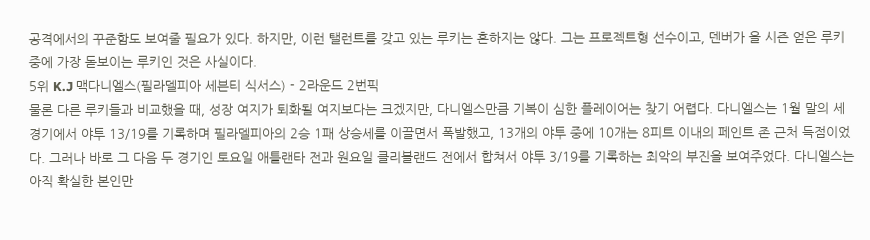공격에서의 꾸준함도 보여줄 필요가 있다. 하지만, 이런 탤런트를 갖고 있는 루키는 흔하지는 않다. 그는 프로젝트형 선수이고, 덴버가 올 시즌 얻은 루키 중에 가장 돋보이는 루키인 것은 사실이다.
5위 K.J 맥다니엘스(필라델피아 세븐티 식서스) - 2라운드 2번픽
물론 다른 루키들과 비교했을 때, 성장 여지가 퇴화될 여지보다는 크겠지만, 다니엘스만큼 기복이 심한 플레이어는 찾기 어렵다. 다니엘스는 1월 말의 세 경기에서 야투 13/19를 기록하며 필라델피아의 2승 1패 상승세를 이끌면서 폭발했고, 13개의 야투 중에 10개는 8피트 이내의 페인트 존 근처 득점이었다. 그러나 바로 그 다음 두 경기인 토요일 애틀랜타 전과 원요일 클리블랜드 전에서 합쳐서 야투 3/19를 기록하는 최악의 부진을 보여주었다. 다니엘스는 아직 확실한 본인만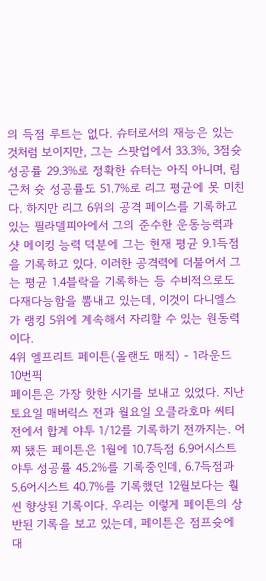의 득점 루트는 없다. 슈터로서의 재능은 있는 것처럼 보이지만, 그는 스팟업에서 33.3%, 3점슛 성공률 29.3%로 정확한 슈터는 아직 아니며, 림 근처 슛 성공률도 51.7%로 리그 평균에 못 미친다. 하지만 리그 6위의 공격 페이스를 기록하고 있는 필라델피아에서 그의 준수한 운동능력과 샷 메이킹 능력 덕분에 그는 현재 평균 9.1득점을 기록하고 있다. 이러한 공격력에 더불어서 그는 평균 1.4블락을 기록하는 등 수비적으로도 다재다능함을 뽐내고 있는데, 이것이 다니엘스가 랭킹 5위에 계속해서 자리할 수 있는 원동력이다.
4위 엘프리트 페이튼(올랜도 매직) - 1라운드 10번픽
페이튼은 가장 핫한 시기를 보내고 있었다. 지난 토요일 매버릭스 전과 월요일 오클라호마 씨티 전에서 합계 야투 1/12를 기록하기 전까지는. 어찌 됐든 페이튼은 1월에 10.7득점 6.9어시스트 야투 성공률 45.2%를 기록중인데, 6.7득점과 5.6어시스트 40.7%를 기록했던 12월보다는 훨씬 향상된 기록이다. 우리는 이렇게 페이튼의 상반된 기록을 보고 있는데, 페이튼은 점프슛에 대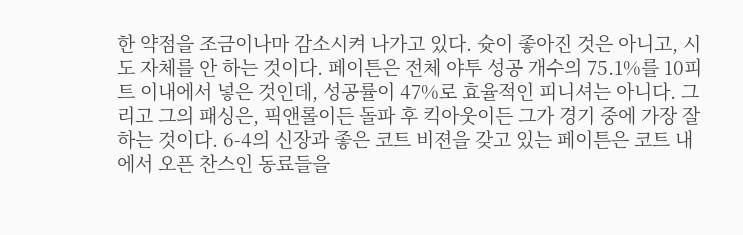한 약점을 조금이나마 감소시켜 나가고 있다. 슛이 좋아진 것은 아니고, 시도 자체를 안 하는 것이다. 페이튼은 전체 야투 성공 개수의 75.1%를 10피트 이내에서 넣은 것인데, 성공률이 47%로 효율적인 피니셔는 아니다. 그리고 그의 패싱은, 픽앤롤이든 돌파 후 킥아웃이든 그가 경기 중에 가장 잘 하는 것이다. 6-4의 신장과 좋은 코트 비젼을 갖고 있는 페이튼은 코트 내에서 오픈 찬스인 동료들을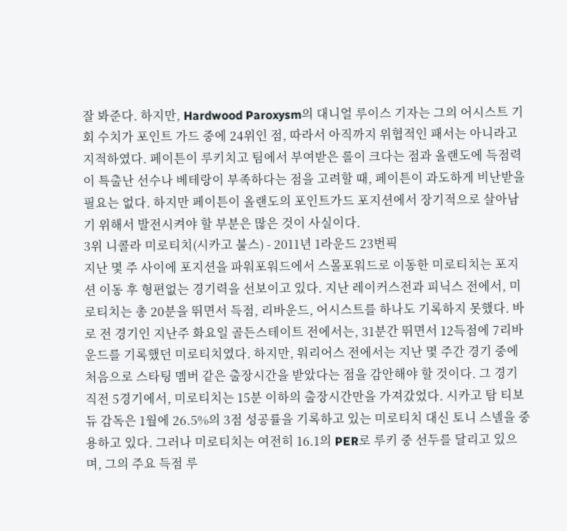잘 봐준다. 하지만, Hardwood Paroxysm의 대니얼 루이스 기자는 그의 어시스트 기회 수치가 포인트 가드 중에 24위인 점, 따라서 아직까지 위협적인 패서는 아니라고 지적하였다. 페이튼이 루키치고 팀에서 부여받은 롤이 크다는 점과 올랜도에 득점력이 특출난 선수나 베테랑이 부족하다는 점을 고려할 때, 페이튼이 과도하게 비난받을 필요는 없다. 하지만 페이튼이 올랜도의 포인트가드 포지션에서 장기적으로 살아남기 위해서 발전시켜야 할 부분은 많은 것이 사실이다.
3위 니콜라 미로티치(시카고 불스) - 2011년 1라운드 23번픽
지난 몇 주 사이에 포지션을 파워포워드에서 스몰포워드로 이동한 미로티치는 포지션 이동 후 형편없는 경기력을 선보이고 있다. 지난 레이커스전과 피닉스 전에서, 미로티치는 총 20분을 뛰면서 득점, 리바운드, 어시스트를 하나도 기록하지 못했다. 바로 전 경기인 지난주 화요일 골든스테이트 전에서는, 31분간 뛰면서 12득점에 7리바운드를 기록했던 미로티치였다. 하지만, 워리어스 전에서는 지난 몇 주간 경기 중에 처음으로 스타팅 멤버 같은 출장시간을 받았다는 점을 감안해야 할 것이다. 그 경기 직전 5경기에서, 미로티치는 15분 이하의 출장시간만을 가져갔었다. 시카고 탐 티보듀 감독은 1월에 26.5%의 3점 성공률을 기록하고 있는 미로티치 대신 토니 스넬을 중용하고 있다. 그러나 미로티치는 여전히 16.1의 PER로 루키 중 선두를 달리고 있으며, 그의 주요 득점 루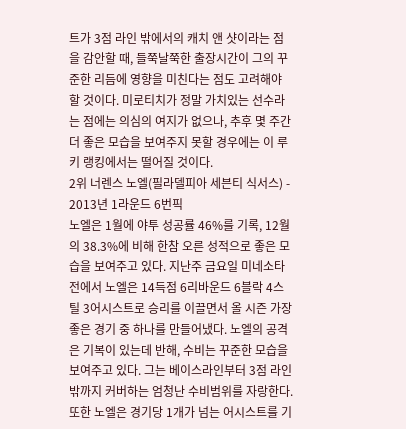트가 3점 라인 밖에서의 캐치 앤 샷이라는 점을 감안할 때, 들쭉날쭉한 출장시간이 그의 꾸준한 리듬에 영향을 미친다는 점도 고려해야 할 것이다. 미로티치가 정말 가치있는 선수라는 점에는 의심의 여지가 없으나, 추후 몇 주간 더 좋은 모습을 보여주지 못할 경우에는 이 루키 랭킹에서는 떨어질 것이다.
2위 너렌스 노엘(필라델피아 세븐티 식서스) - 2013년 1라운드 6번픽
노엘은 1월에 야투 성공률 46%를 기록, 12월의 38.3%에 비해 한참 오른 성적으로 좋은 모습을 보여주고 있다. 지난주 금요일 미네소타 전에서 노엘은 14득점 6리바운드 6블락 4스틸 3어시스트로 승리를 이끌면서 올 시즌 가장 좋은 경기 중 하나를 만들어냈다. 노엘의 공격은 기복이 있는데 반해, 수비는 꾸준한 모습을 보여주고 있다. 그는 베이스라인부터 3점 라인 밖까지 커버하는 엄청난 수비범위를 자랑한다. 또한 노엘은 경기당 1개가 넘는 어시스트를 기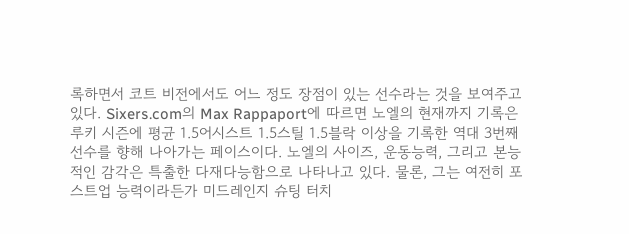록하면서 코트 비전에서도 어느 정도 장점이 있는 선수라는 것을 보여주고 있다. Sixers.com의 Max Rappaport에 따르면 노엘의 현재까지 기록은 루키 시즌에 평균 1.5어시스트 1.5스틸 1.5블락 이상을 기록한 역대 3번째 선수를 향해 나아가는 페이스이다. 노엘의 사이즈, 운동능력, 그리고 본능적인 감각은 특출한 다재다능함으로 나타나고 있다. 물론, 그는 여전히 포스트업 능력이라든가 미드레인지 슈팅 터치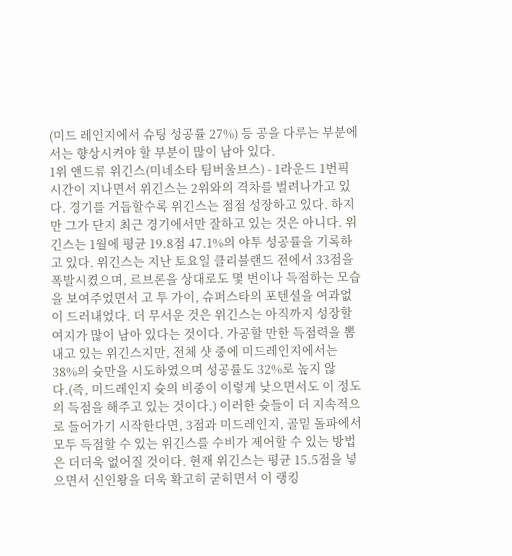(미드 레인지에서 슈팅 성공률 27%) 등 공을 다루는 부분에서는 향상시켜야 할 부분이 많이 남아 있다.
1위 앤드류 위긴스(미네소타 팀버울브스) - 1라운드 1번픽
시간이 지나면서 위긴스는 2위와의 격차를 벌려나가고 있다. 경기를 거듭할수록 위긴스는 점점 성장하고 있다. 하지만 그가 단지 최근 경기에서만 잘하고 있는 것은 아니다. 위긴스는 1월에 평균 19.8점 47.1%의 야투 성공률을 기록하고 있다. 위긴스는 지난 토요일 클리블랜드 전에서 33점을 폭발시켰으며, 르브론을 상대로도 몇 번이나 득점하는 모습을 보여주었면서 고 투 가이, 슈퍼스타의 포텐셜을 여과없이 드러내었다. 더 무서운 것은 위긴스는 아직까지 성장할 여지가 많이 남아 있다는 것이다. 가공할 만한 득점력을 뽐내고 있는 위긴스지만, 전체 샷 중에 미드레인지에서는 38%의 슛만을 시도하였으며 성공률도 32%로 높지 않다.(즉, 미드레인지 슛의 비중이 이렇게 낮으면서도 이 정도의 득점을 해주고 있는 것이다.) 이러한 슛들이 더 지속적으로 들어가기 시작한다면, 3점과 미드레인지, 골밑 돌파에서 모두 득점할 수 있는 위긴스를 수비가 제어할 수 있는 방법은 더더욱 없어질 것이다. 현재 위긴스는 평균 15.5점을 넣으면서 신인왕을 더욱 확고히 굳히면서 이 랭킹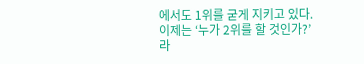에서도 1위를 굳게 지키고 있다. 이제는 ‘누가 2위를 할 것인가?’ 라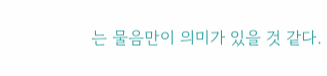는 물음만이 의미가 있을 것 같다.